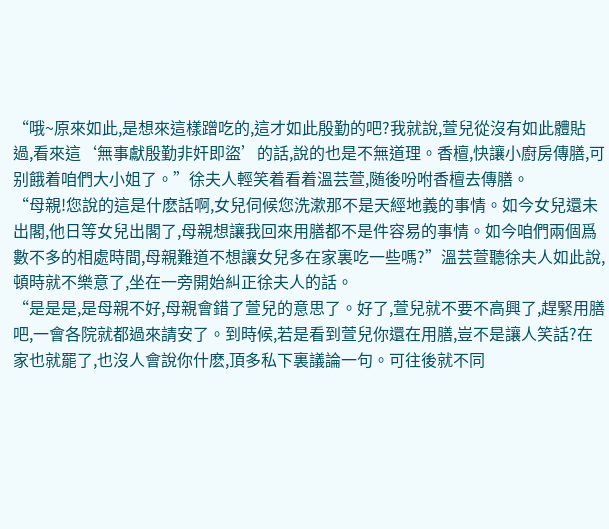“哦~原來如此,是想來這樣蹭吃的,這才如此殷勤的吧?我就說,萱兒從沒有如此體貼過,看來這‘無事獻殷勤非奸即盜’的話,說的也是不無道理。香檀,快讓小廚房傳膳,可别餓着咱們大小姐了。”徐夫人輕笑着看着溫芸萱,随後吩咐香檀去傳膳。
“母親!您說的這是什麽話啊,女兒伺候您洗漱那不是天經地義的事情。如今女兒還未出閣,他日等女兒出閣了,母親想讓我回來用膳都不是件容易的事情。如今咱們兩個爲數不多的相處時間,母親難道不想讓女兒多在家裏吃一些嗎?”溫芸萱聽徐夫人如此說,頓時就不樂意了,坐在一旁開始糾正徐夫人的話。
“是是是,是母親不好,母親會錯了萱兒的意思了。好了,萱兒就不要不高興了,趕緊用膳吧,一會各院就都過來請安了。到時候,若是看到萱兒你還在用膳,豈不是讓人笑話?在家也就罷了,也沒人會說你什麽,頂多私下裏議論一句。可往後就不同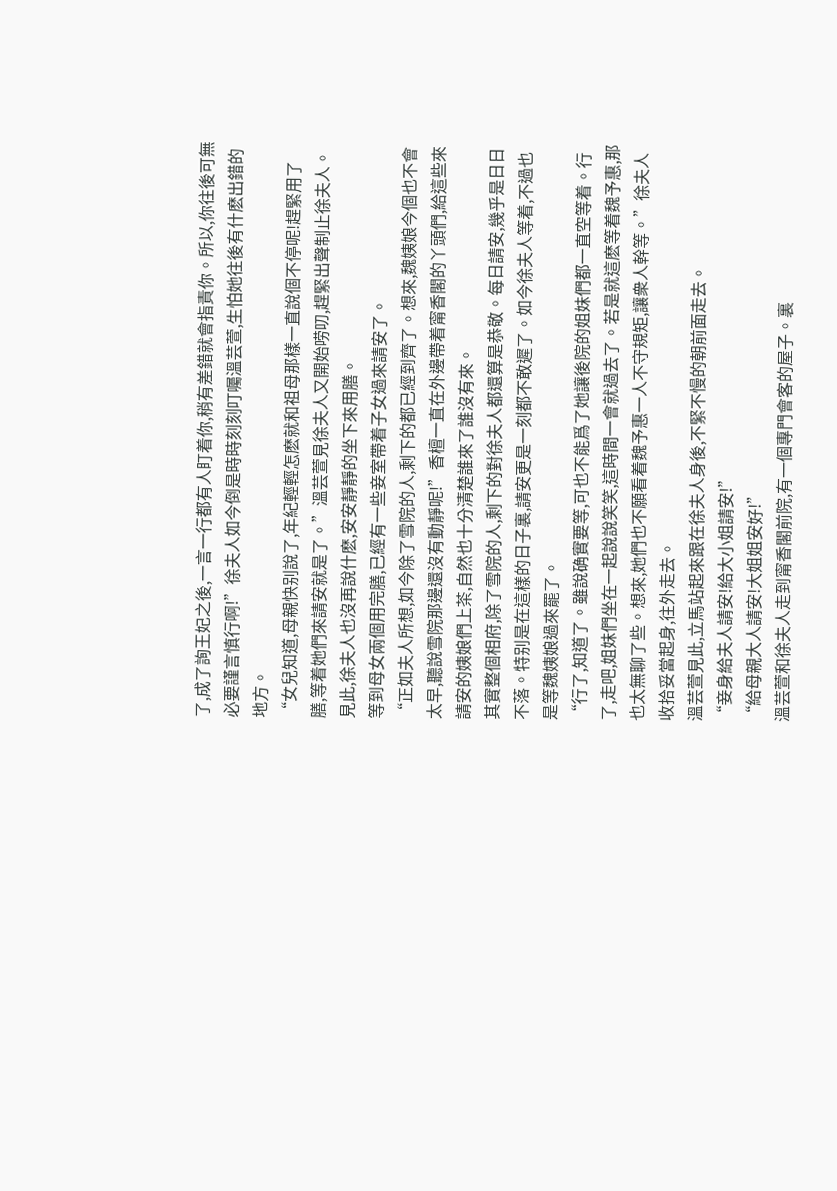了,成了詢王妃之後,一言一行都有人盯着你,稍有差錯就會指責你。所以,你往後可無必要謹言慎行啊!”徐夫人如今倒是時時刻刻叮囑溫芸萱,生怕她往後有什麽出錯的地方。
“女兒知道,母親快别說了,年紀輕輕怎麽就和祖母那樣一直說個不停呢!趕緊用了膳,等着她們來請安就是了。”溫芸萱見徐夫人又開始唠叨,趕緊出聲制止徐夫人。
見此,徐夫人也沒再說什麽,安安靜靜的坐下來用膳。
等到母女兩個用完膳,已經有一些妾室帶着子女過來請安了。
“正如夫人所想,如今除了雪院的人,剩下的都已經到齊了。想來,魏姨娘今個也不會太早,聽說雪院那邊還沒有動靜呢!”香檀一直在外邊帶着甯香閣的丫頭們,給這些來請安的姨娘們上茶,自然也十分清楚誰來了誰沒有來。
其實整個相府,除了雪院的人,剩下的對徐夫人都還算是恭敬。每日請安,幾乎是日日不落。特别是在這樣的日子裏,請安更是一刻都不敢遲了。如今徐夫人等着,不過也是等魏姨娘過來罷了。
“行了,知道了。雖說确實要等,可也不能爲了她讓後院的姐妹們都一直空等着。行了,走吧,姐妹們坐在一起說說笑笑,這時間一會就過去了。若是就這麽等着魏予惠,那也太無聊了些。想來,她們也不願看着魏予惠一人不守規矩,讓衆人幹等。”徐夫人收拾妥當起身,往外走去。
溫芸萱見此,立馬站起來跟在徐夫人身後,不緊不慢的朝前面走去。
“妾身給夫人請安!給大小姐請安!”
“給母親大人請安!大姐姐安好!”
溫芸萱和徐夫人走到甯香閣前院,有一個專門會客的屋子。裏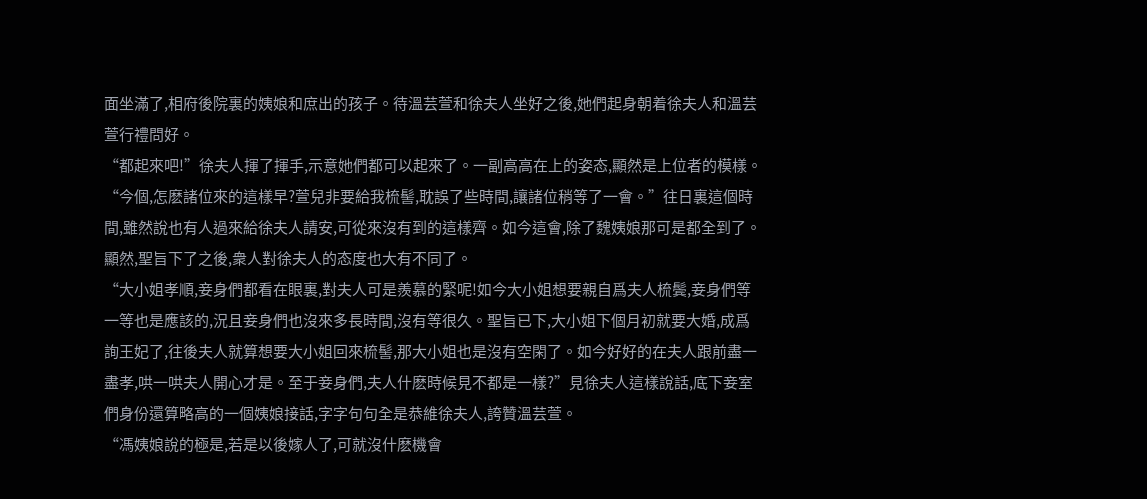面坐滿了,相府後院裏的姨娘和庶出的孩子。待溫芸萱和徐夫人坐好之後,她們起身朝着徐夫人和溫芸萱行禮問好。
“都起來吧!”徐夫人揮了揮手,示意她們都可以起來了。一副高高在上的姿态,顯然是上位者的模樣。
“今個,怎麽諸位來的這樣早?萱兒非要給我梳髻,耽誤了些時間,讓諸位稍等了一會。”往日裏這個時間,雖然說也有人過來給徐夫人請安,可從來沒有到的這樣齊。如今這會,除了魏姨娘那可是都全到了。顯然,聖旨下了之後,衆人對徐夫人的态度也大有不同了。
“大小姐孝順,妾身們都看在眼裏,對夫人可是羨慕的緊呢!如今大小姐想要親自爲夫人梳鬓,妾身們等一等也是應該的,況且妾身們也沒來多長時間,沒有等很久。聖旨已下,大小姐下個月初就要大婚,成爲詢王妃了,往後夫人就算想要大小姐回來梳髻,那大小姐也是沒有空閑了。如今好好的在夫人跟前盡一盡孝,哄一哄夫人開心才是。至于妾身們,夫人什麽時候見不都是一樣?”見徐夫人這樣說話,底下妾室們身份還算略高的一個姨娘接話,字字句句全是恭維徐夫人,誇贊溫芸萱。
“馮姨娘說的極是,若是以後嫁人了,可就沒什麽機會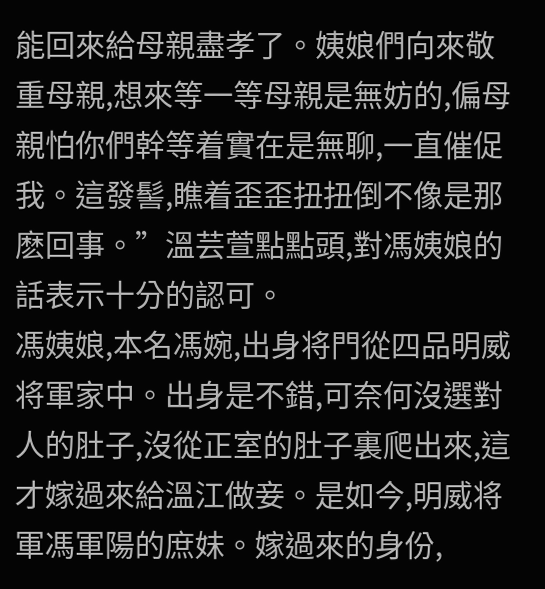能回來給母親盡孝了。姨娘們向來敬重母親,想來等一等母親是無妨的,偏母親怕你們幹等着實在是無聊,一直催促我。這發髻,瞧着歪歪扭扭倒不像是那麽回事。”溫芸萱點點頭,對馮姨娘的話表示十分的認可。
馮姨娘,本名馮婉,出身将門從四品明威将軍家中。出身是不錯,可奈何沒選對人的肚子,沒從正室的肚子裏爬出來,這才嫁過來給溫江做妾。是如今,明威将軍馮軍陽的庶妹。嫁過來的身份,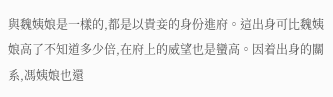與魏姨娘是一樣的,都是以貴妾的身份進府。這出身可比魏姨娘高了不知道多少倍,在府上的威望也是蠻高。因着出身的關系,馮姨娘也還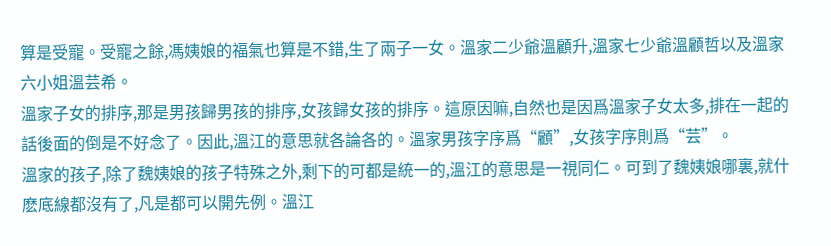算是受寵。受寵之餘,馮姨娘的福氣也算是不錯,生了兩子一女。溫家二少爺溫顧升,溫家七少爺溫顧哲以及溫家六小姐溫芸希。
溫家子女的排序,那是男孩歸男孩的排序,女孩歸女孩的排序。這原因嘛,自然也是因爲溫家子女太多,排在一起的話後面的倒是不好念了。因此,溫江的意思就各論各的。溫家男孩字序爲“顧”,女孩字序則爲“芸”。
溫家的孩子,除了魏姨娘的孩子特殊之外,剩下的可都是統一的,溫江的意思是一視同仁。可到了魏姨娘哪裏,就什麽底線都沒有了,凡是都可以開先例。溫江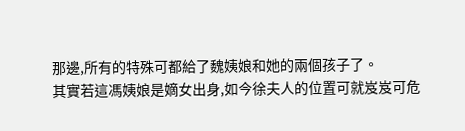那邊,所有的特殊可都給了魏姨娘和她的兩個孩子了。
其實若這馮姨娘是嫡女出身,如今徐夫人的位置可就岌岌可危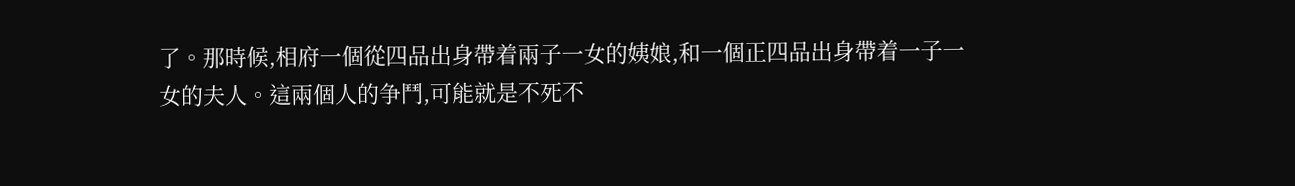了。那時候,相府一個從四品出身帶着兩子一女的姨娘,和一個正四品出身帶着一子一女的夫人。這兩個人的争鬥,可能就是不死不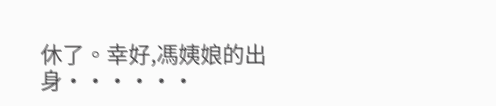休了。幸好,馮姨娘的出身······